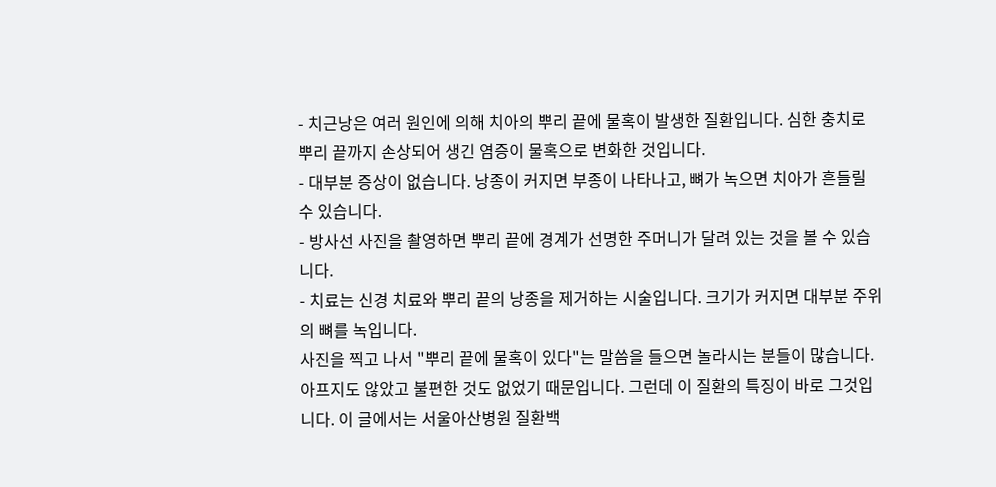- 치근낭은 여러 원인에 의해 치아의 뿌리 끝에 물혹이 발생한 질환입니다. 심한 충치로 뿌리 끝까지 손상되어 생긴 염증이 물혹으로 변화한 것입니다.
- 대부분 증상이 없습니다. 낭종이 커지면 부종이 나타나고, 뼈가 녹으면 치아가 흔들릴 수 있습니다.
- 방사선 사진을 촬영하면 뿌리 끝에 경계가 선명한 주머니가 달려 있는 것을 볼 수 있습니다.
- 치료는 신경 치료와 뿌리 끝의 낭종을 제거하는 시술입니다. 크기가 커지면 대부분 주위의 뼈를 녹입니다.
사진을 찍고 나서 "뿌리 끝에 물혹이 있다"는 말씀을 들으면 놀라시는 분들이 많습니다. 아프지도 않았고 불편한 것도 없었기 때문입니다. 그런데 이 질환의 특징이 바로 그것입니다. 이 글에서는 서울아산병원 질환백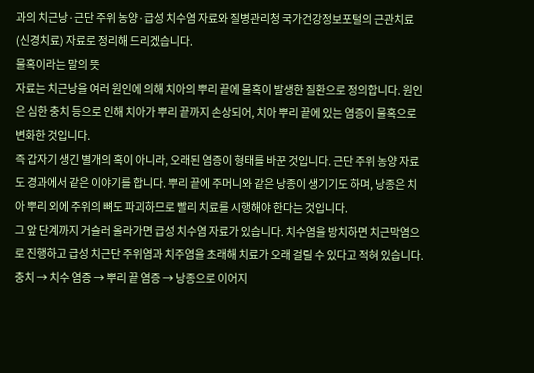과의 치근낭·근단 주위 농양·급성 치수염 자료와 질병관리청 국가건강정보포털의 근관치료(신경치료) 자료로 정리해 드리겠습니다.
물혹이라는 말의 뜻
자료는 치근낭을 여러 원인에 의해 치아의 뿌리 끝에 물혹이 발생한 질환으로 정의합니다. 원인은 심한 충치 등으로 인해 치아가 뿌리 끝까지 손상되어, 치아 뿌리 끝에 있는 염증이 물혹으로 변화한 것입니다.
즉 갑자기 생긴 별개의 혹이 아니라, 오래된 염증이 형태를 바꾼 것입니다. 근단 주위 농양 자료도 경과에서 같은 이야기를 합니다. 뿌리 끝에 주머니와 같은 낭종이 생기기도 하며, 낭종은 치아 뿌리 외에 주위의 뼈도 파괴하므로 빨리 치료를 시행해야 한다는 것입니다.
그 앞 단계까지 거슬러 올라가면 급성 치수염 자료가 있습니다. 치수염을 방치하면 치근막염으로 진행하고 급성 치근단 주위염과 치주염을 초래해 치료가 오래 걸릴 수 있다고 적혀 있습니다. 충치 → 치수 염증 → 뿌리 끝 염증 → 낭종으로 이어지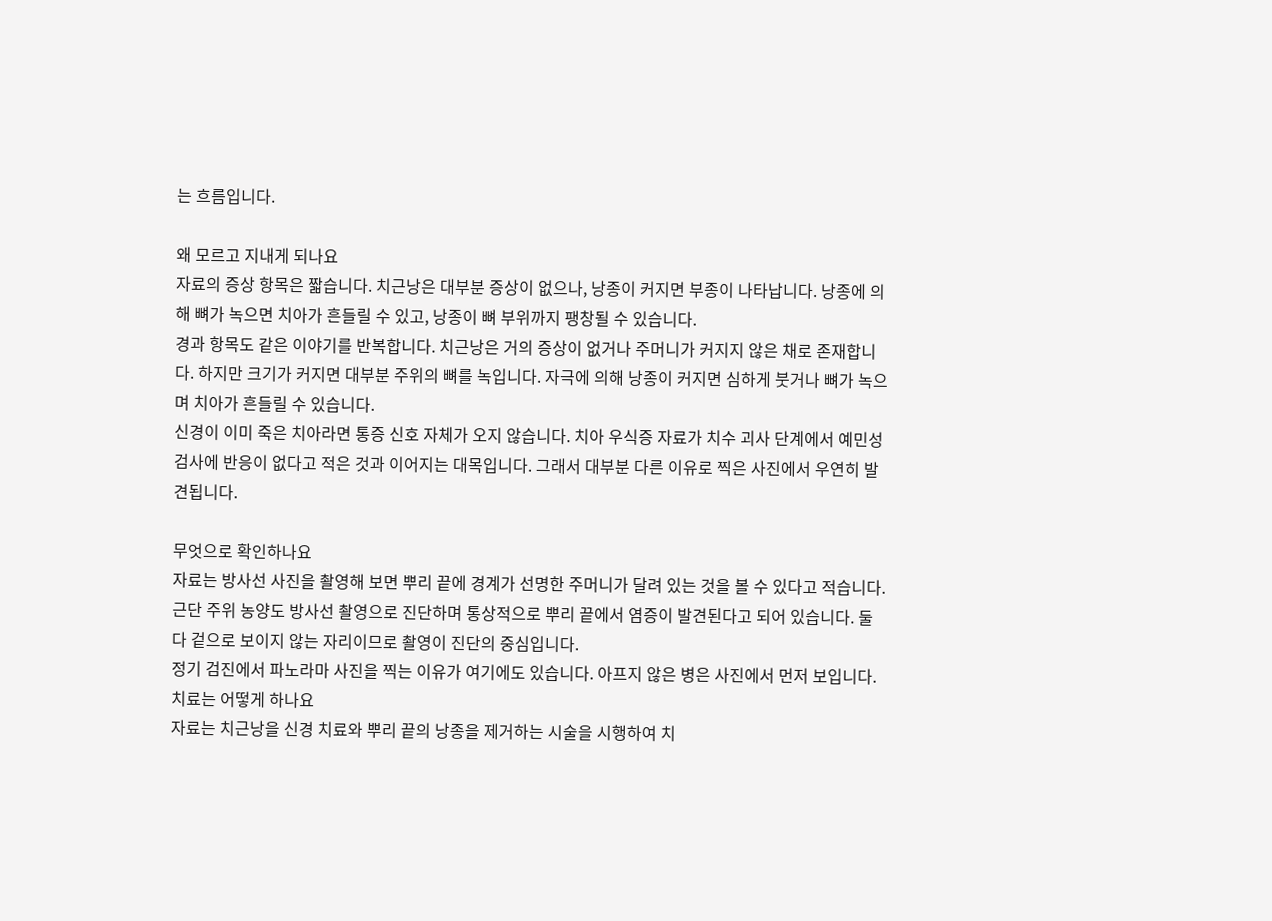는 흐름입니다.

왜 모르고 지내게 되나요
자료의 증상 항목은 짧습니다. 치근낭은 대부분 증상이 없으나, 낭종이 커지면 부종이 나타납니다. 낭종에 의해 뼈가 녹으면 치아가 흔들릴 수 있고, 낭종이 뼈 부위까지 팽창될 수 있습니다.
경과 항목도 같은 이야기를 반복합니다. 치근낭은 거의 증상이 없거나 주머니가 커지지 않은 채로 존재합니다. 하지만 크기가 커지면 대부분 주위의 뼈를 녹입니다. 자극에 의해 낭종이 커지면 심하게 붓거나 뼈가 녹으며 치아가 흔들릴 수 있습니다.
신경이 이미 죽은 치아라면 통증 신호 자체가 오지 않습니다. 치아 우식증 자료가 치수 괴사 단계에서 예민성 검사에 반응이 없다고 적은 것과 이어지는 대목입니다. 그래서 대부분 다른 이유로 찍은 사진에서 우연히 발견됩니다.

무엇으로 확인하나요
자료는 방사선 사진을 촬영해 보면 뿌리 끝에 경계가 선명한 주머니가 달려 있는 것을 볼 수 있다고 적습니다.
근단 주위 농양도 방사선 촬영으로 진단하며 통상적으로 뿌리 끝에서 염증이 발견된다고 되어 있습니다. 둘 다 겉으로 보이지 않는 자리이므로 촬영이 진단의 중심입니다.
정기 검진에서 파노라마 사진을 찍는 이유가 여기에도 있습니다. 아프지 않은 병은 사진에서 먼저 보입니다.
치료는 어떻게 하나요
자료는 치근낭을 신경 치료와 뿌리 끝의 낭종을 제거하는 시술을 시행하여 치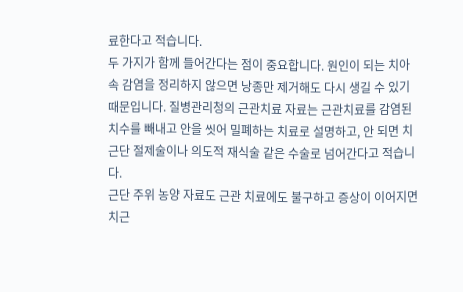료한다고 적습니다.
두 가지가 함께 들어간다는 점이 중요합니다. 원인이 되는 치아 속 감염을 정리하지 않으면 낭종만 제거해도 다시 생길 수 있기 때문입니다. 질병관리청의 근관치료 자료는 근관치료를 감염된 치수를 빼내고 안을 씻어 밀폐하는 치료로 설명하고, 안 되면 치근단 절제술이나 의도적 재식술 같은 수술로 넘어간다고 적습니다.
근단 주위 농양 자료도 근관 치료에도 불구하고 증상이 이어지면 치근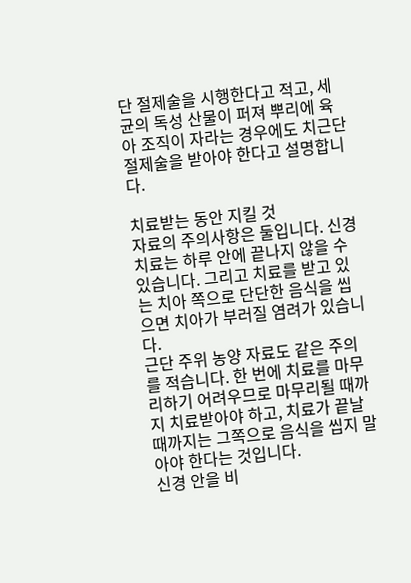단 절제술을 시행한다고 적고, 세균의 독성 산물이 퍼져 뿌리에 육아 조직이 자라는 경우에도 치근단 절제술을 받아야 한다고 설명합니다.

치료받는 동안 지킬 것
자료의 주의사항은 둘입니다. 신경 치료는 하루 안에 끝나지 않을 수 있습니다. 그리고 치료를 받고 있는 치아 쪽으로 단단한 음식을 씹으면 치아가 부러질 염려가 있습니다.
근단 주위 농양 자료도 같은 주의를 적습니다. 한 번에 치료를 마무리하기 어려우므로 마무리될 때까지 치료받아야 하고, 치료가 끝날 때까지는 그쪽으로 음식을 씹지 말아야 한다는 것입니다.
신경 안을 비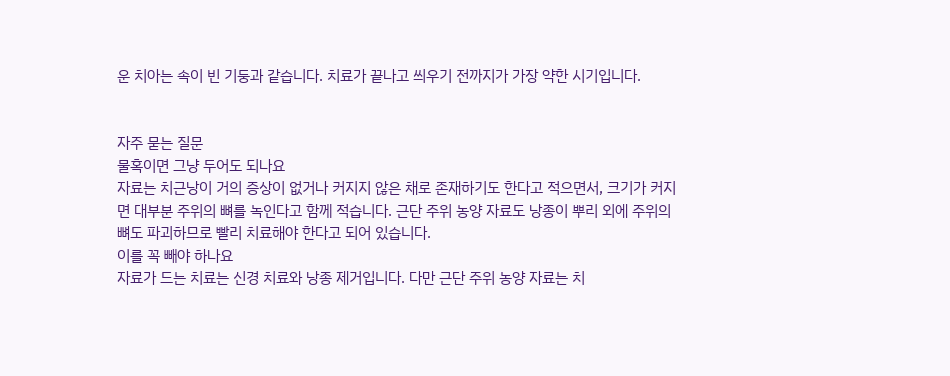운 치아는 속이 빈 기둥과 같습니다. 치료가 끝나고 씌우기 전까지가 가장 약한 시기입니다.


자주 묻는 질문
물혹이면 그냥 두어도 되나요
자료는 치근낭이 거의 증상이 없거나 커지지 않은 채로 존재하기도 한다고 적으면서, 크기가 커지면 대부분 주위의 뼈를 녹인다고 함께 적습니다. 근단 주위 농양 자료도 낭종이 뿌리 외에 주위의 뼈도 파괴하므로 빨리 치료해야 한다고 되어 있습니다.
이를 꼭 빼야 하나요
자료가 드는 치료는 신경 치료와 낭종 제거입니다. 다만 근단 주위 농양 자료는 치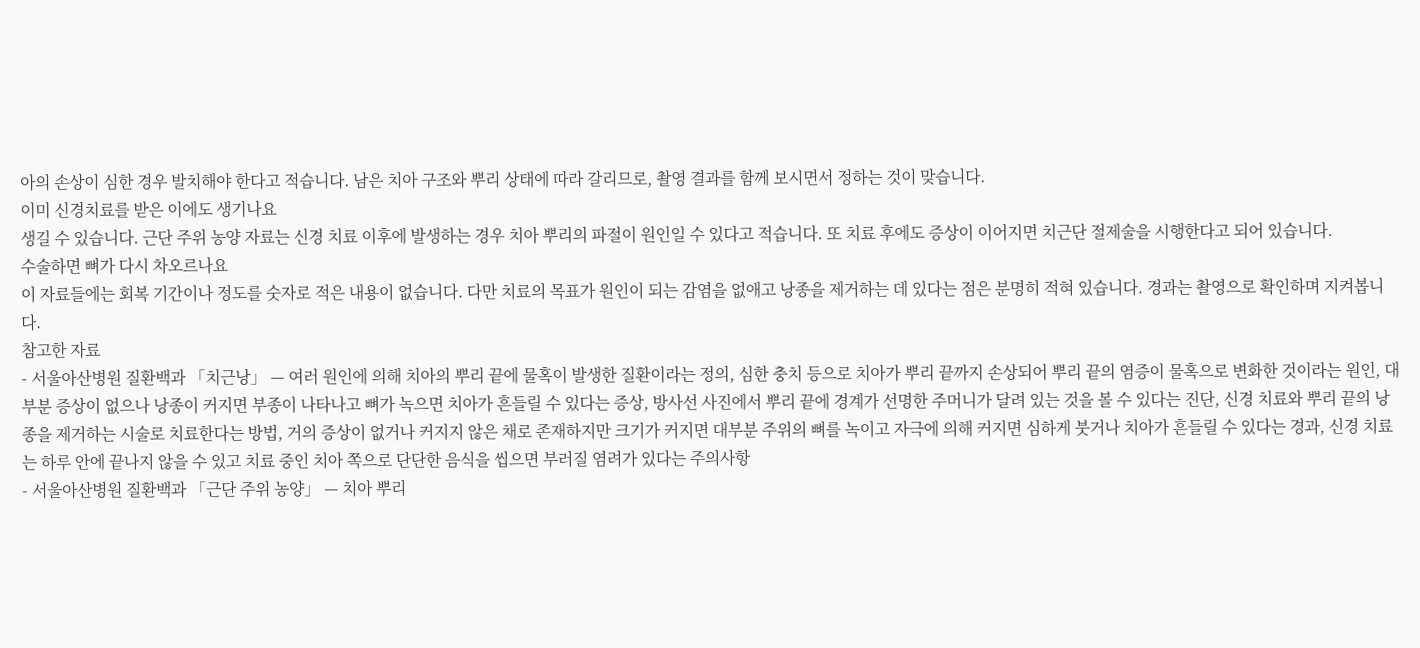아의 손상이 심한 경우 발치해야 한다고 적습니다. 남은 치아 구조와 뿌리 상태에 따라 갈리므로, 촬영 결과를 함께 보시면서 정하는 것이 맞습니다.
이미 신경치료를 받은 이에도 생기나요
생길 수 있습니다. 근단 주위 농양 자료는 신경 치료 이후에 발생하는 경우 치아 뿌리의 파절이 원인일 수 있다고 적습니다. 또 치료 후에도 증상이 이어지면 치근단 절제술을 시행한다고 되어 있습니다.
수술하면 뼈가 다시 차오르나요
이 자료들에는 회복 기간이나 정도를 숫자로 적은 내용이 없습니다. 다만 치료의 목표가 원인이 되는 감염을 없애고 낭종을 제거하는 데 있다는 점은 분명히 적혀 있습니다. 경과는 촬영으로 확인하며 지켜봅니다.
참고한 자료
- 서울아산병원 질환백과 「치근낭」 — 여러 원인에 의해 치아의 뿌리 끝에 물혹이 발생한 질환이라는 정의, 심한 충치 등으로 치아가 뿌리 끝까지 손상되어 뿌리 끝의 염증이 물혹으로 변화한 것이라는 원인, 대부분 증상이 없으나 낭종이 커지면 부종이 나타나고 뼈가 녹으면 치아가 흔들릴 수 있다는 증상, 방사선 사진에서 뿌리 끝에 경계가 선명한 주머니가 달려 있는 것을 볼 수 있다는 진단, 신경 치료와 뿌리 끝의 낭종을 제거하는 시술로 치료한다는 방법, 거의 증상이 없거나 커지지 않은 채로 존재하지만 크기가 커지면 대부분 주위의 뼈를 녹이고 자극에 의해 커지면 심하게 붓거나 치아가 흔들릴 수 있다는 경과, 신경 치료는 하루 안에 끝나지 않을 수 있고 치료 중인 치아 쪽으로 단단한 음식을 씹으면 부러질 염려가 있다는 주의사항
- 서울아산병원 질환백과 「근단 주위 농양」 — 치아 뿌리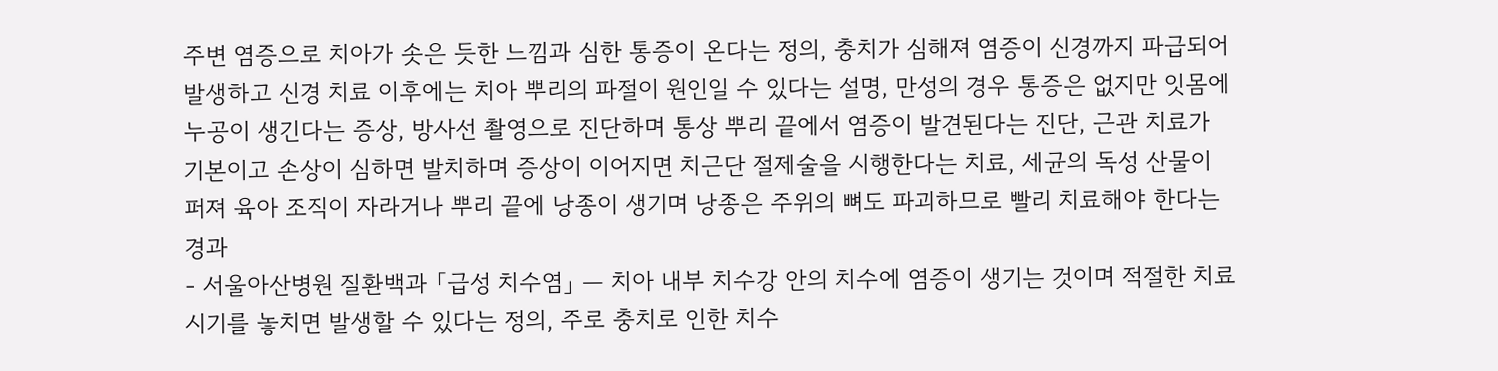주변 염증으로 치아가 솟은 듯한 느낌과 심한 통증이 온다는 정의, 충치가 심해져 염증이 신경까지 파급되어 발생하고 신경 치료 이후에는 치아 뿌리의 파절이 원인일 수 있다는 설명, 만성의 경우 통증은 없지만 잇몸에 누공이 생긴다는 증상, 방사선 촬영으로 진단하며 통상 뿌리 끝에서 염증이 발견된다는 진단, 근관 치료가 기본이고 손상이 심하면 발치하며 증상이 이어지면 치근단 절제술을 시행한다는 치료, 세균의 독성 산물이 퍼져 육아 조직이 자라거나 뿌리 끝에 낭종이 생기며 낭종은 주위의 뼈도 파괴하므로 빨리 치료해야 한다는 경과
- 서울아산병원 질환백과 「급성 치수염」 — 치아 내부 치수강 안의 치수에 염증이 생기는 것이며 적절한 치료 시기를 놓치면 발생할 수 있다는 정의, 주로 충치로 인한 치수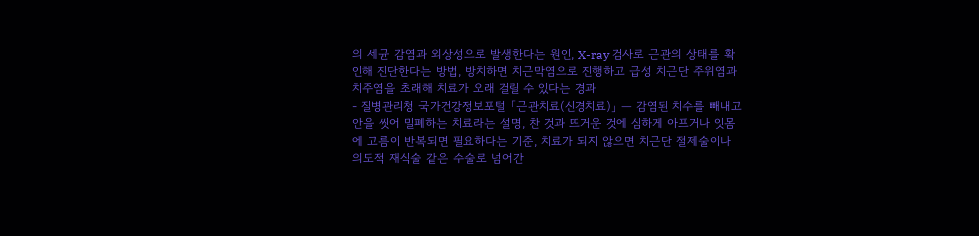의 세균 감염과 외상성으로 발생한다는 원인, X-ray 검사로 근관의 상태를 확인해 진단한다는 방법, 방치하면 치근막염으로 진행하고 급성 치근단 주위염과 치주염을 초래해 치료가 오래 걸릴 수 있다는 경과
- 질병관리청 국가건강정보포털 「근관치료(신경치료)」 — 감염된 치수를 빼내고 안을 씻어 밀폐하는 치료라는 설명, 찬 것과 뜨거운 것에 심하게 아프거나 잇몸에 고름이 반복되면 필요하다는 기준, 치료가 되지 않으면 치근단 절제술이나 의도적 재식술 같은 수술로 넘어간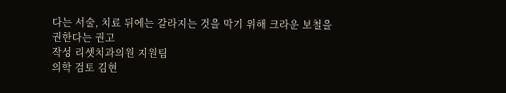다는 서술, 치료 뒤에는 갈라지는 것을 막기 위해 크라운 보철을 권한다는 권고
작성 리셋치과의원 지원팀
의학 검토 김현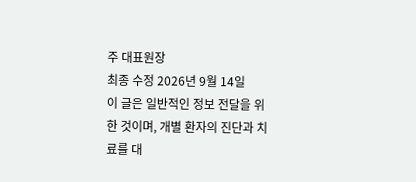주 대표원장
최종 수정 2026년 9월 14일
이 글은 일반적인 정보 전달을 위한 것이며, 개별 환자의 진단과 치료를 대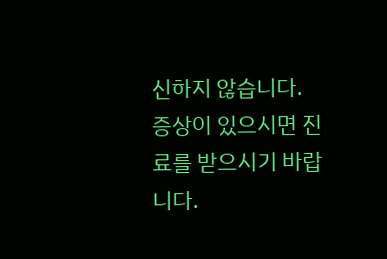신하지 않습니다. 증상이 있으시면 진료를 받으시기 바랍니다.